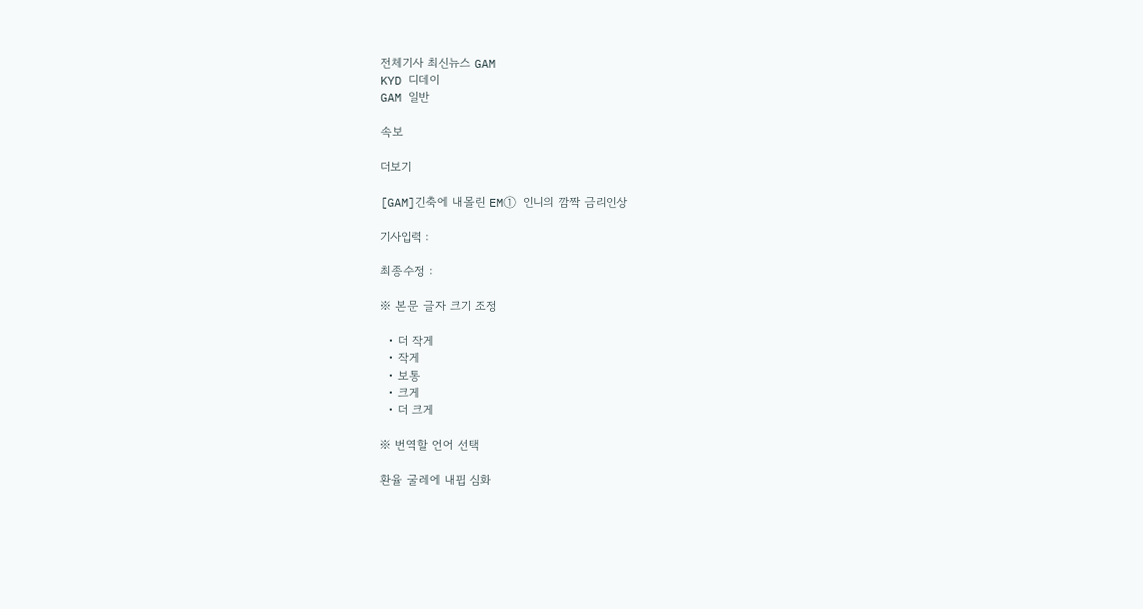전체기사 최신뉴스 GAM
KYD 디데이
GAM 일반

속보

더보기

[GAM]긴축에 내몰린 EM① 인니의 깜짝 금리인상

기사입력 :

최종수정 :

※ 본문 글자 크기 조정

  • 더 작게
  • 작게
  • 보통
  • 크게
  • 더 크게

※ 번역할 언어 선택

환율 굴레에 내핍 심화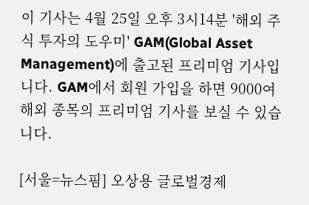이 기사는 4월 25일 오후 3시14분 '해외 주식 투자의 도우미' GAM(Global Asset Management)에 출고된 프리미엄 기사입니다. GAM에서 회원 가입을 하면 9000여 해외 종목의 프리미엄 기사를 보실 수 있습니다.

[서울=뉴스핌] 오상용 글로벌경제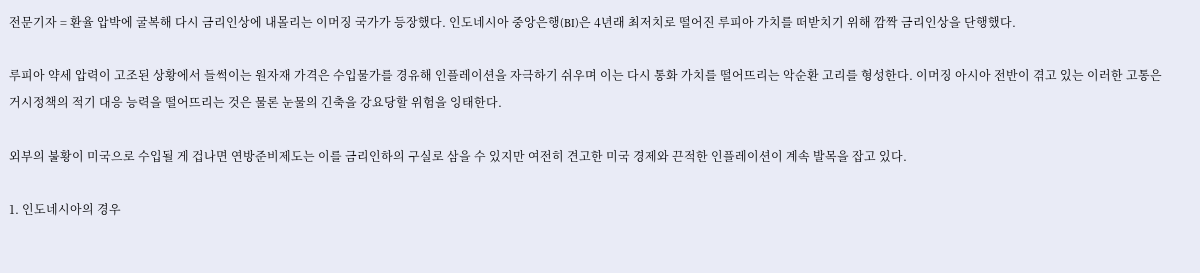전문기자 = 환율 압박에 굴복해 다시 금리인상에 내몰리는 이머징 국가가 등장했다. 인도네시아 중앙은행(BI)은 4년래 최저치로 떨어진 루피아 가치를 떠받치기 위해 깜짝 금리인상을 단행했다.

루피아 약세 압력이 고조된 상황에서 들썩이는 원자재 가격은 수입물가를 경유해 인플레이션을 자극하기 쉬우며 이는 다시 통화 가치를 떨어뜨리는 악순환 고리를 형성한다. 이머징 아시아 전반이 겪고 있는 이러한 고통은 거시정책의 적기 대응 능력을 떨어뜨리는 것은 물론 눈물의 긴축을 강요당할 위험을 잉태한다.

외부의 불황이 미국으로 수입될 게 겁나면 연방준비제도는 이를 금리인하의 구실로 삼을 수 있지만 여전히 견고한 미국 경제와 끈적한 인플레이션이 계속 발목을 잡고 있다.

1. 인도네시아의 경우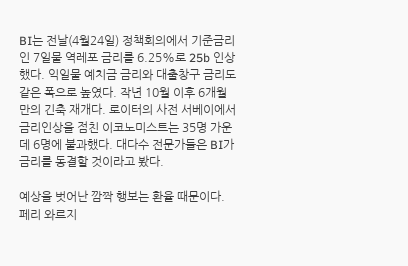BI는 전날(4월24일) 정책회의에서 기준금리인 7일물 역레포 금리를 6.25%로 25b 인상했다. 익일물 예치금 금리와 대출창구 금리도 같은 폭으로 높였다. 작년 10월 이후 6개월만의 긴축 재개다. 로이터의 사전 서베이에서 금리인상을 점친 이코노미스트는 35명 가운데 6명에 불과했다. 대다수 전문가들은 BI가 금리를 동결할 것이라고 봤다.

예상을 벗어난 깜짝 행보는 환율 때문이다. 페리 와르지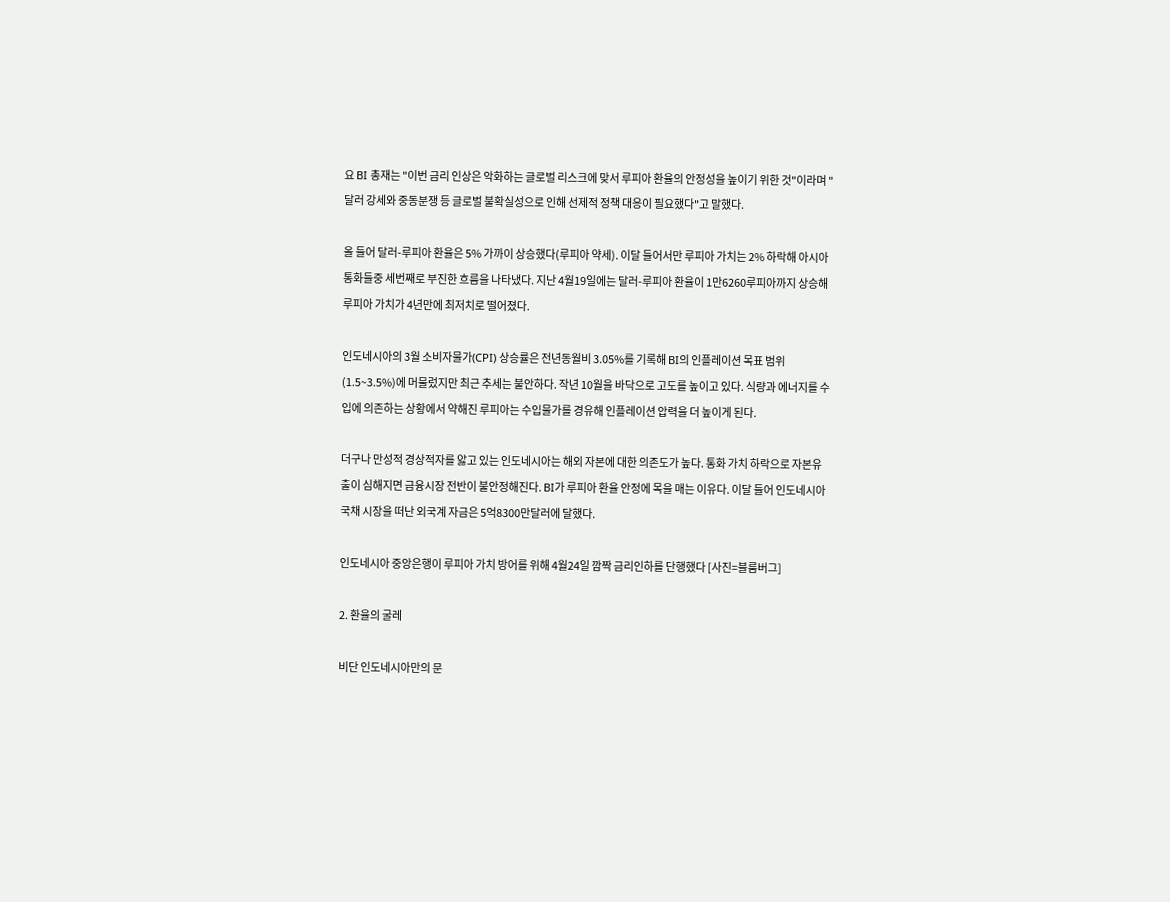요 BI 총재는 "이번 금리 인상은 악화하는 글로벌 리스크에 맞서 루피아 환율의 안정성을 높이기 위한 것"이라며 "달러 강세와 중동분쟁 등 글로벌 불확실성으로 인해 선제적 정책 대응이 필요했다"고 말했다.

올 들어 달러-루피아 환율은 5% 가까이 상승했다(루피아 약세). 이달 들어서만 루피아 가치는 2% 하락해 아시아 통화들중 세번째로 부진한 흐름을 나타냈다. 지난 4월19일에는 달러-루피아 환율이 1만6260루피아까지 상승해 루피아 가치가 4년만에 최저치로 떨어졌다.

인도네시아의 3월 소비자물가(CPI) 상승률은 전년동월비 3.05%를 기록해 BI의 인플레이션 목표 범위(1.5~3.5%)에 머물렀지만 최근 추세는 불안하다. 작년 10월을 바닥으로 고도를 높이고 있다. 식량과 에너지를 수입에 의존하는 상황에서 약해진 루피아는 수입물가를 경유해 인플레이션 압력을 더 높이게 된다.

더구나 만성적 경상적자를 앓고 있는 인도네시아는 해외 자본에 대한 의존도가 높다. 통화 가치 하락으로 자본유출이 심해지면 금융시장 전반이 불안정해진다. BI가 루피아 환율 안정에 목을 매는 이유다. 이달 들어 인도네시아 국채 시장을 떠난 외국계 자금은 5억8300만달러에 달했다.

인도네시아 중앙은행이 루피아 가치 방어를 위해 4월24일 깜짝 금리인하를 단행했다 [사진=블룸버그]

2. 환율의 굴레

비단 인도네시아만의 문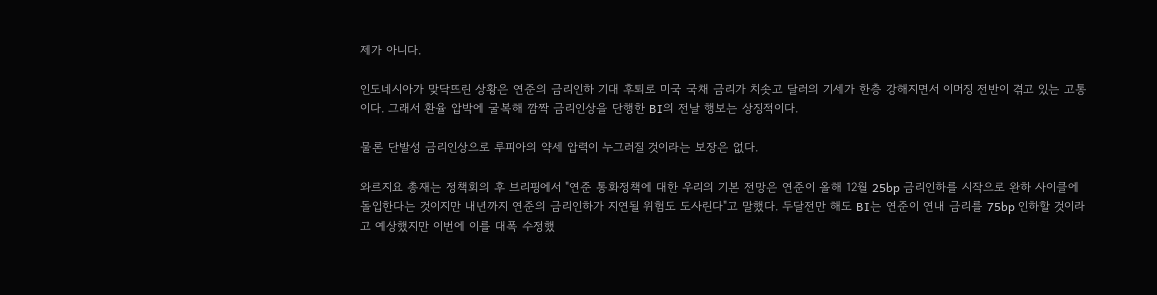제가 아니다.

인도네시아가 맞닥뜨린 상황은 연준의 금리인하 기대 후퇴로 미국 국채 금리가 치솟고 달러의 기세가 한층 강해지면서 이머징 전반이 겪고 있는 고통이다. 그래서 환율 압박에 굴복해 깜짝 금리인상을 단행한 BI의 전날 행보는 상징적이다.

물론 단발성 금리인상으로 루피아의 약세 압력이 누그러질 것이라는 보장은 없다.

와르지요 총재는 정책회의 후 브리핑에서 "연준 통화정책에 대한 우리의 기본 전망은 연준이 올해 12월 25bp 금리인하를 시작으로 완하 사이클에 돌입한다는 것이지만 내년까지 연준의 금리인하가 지연될 위험도 도사린다"고 말했다. 두달전만 해도 BI는 연준이 연내 금리를 75bp 인하할 것이라고 예상했지만 이번에 이를 대폭 수정했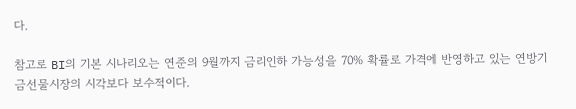다.

참고로 BI의 기본 시나리오는 연준의 9월까지 금리인하 가능성을 70% 확률로 가격에 반영하고 있는 연방기금선물시장의 시각보다 보수적이다.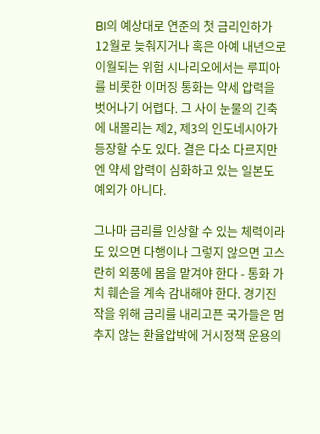BI의 예상대로 연준의 첫 금리인하가 12월로 늦춰지거나 혹은 아예 내년으로 이월되는 위험 시나리오에서는 루피아를 비롯한 이머징 통화는 약세 압력을 벗어나기 어렵다. 그 사이 눈물의 긴축에 내몰리는 제2, 제3의 인도네시아가 등장할 수도 있다. 결은 다소 다르지만 엔 약세 압력이 심화하고 있는 일본도 예외가 아니다.

그나마 금리를 인상할 수 있는 체력이라도 있으면 다행이나 그렇지 않으면 고스란히 외풍에 몸을 맡겨야 한다 - 통화 가치 훼손을 계속 감내해야 한다. 경기진작을 위해 금리를 내리고픈 국가들은 멈추지 않는 환율압박에 거시정책 운용의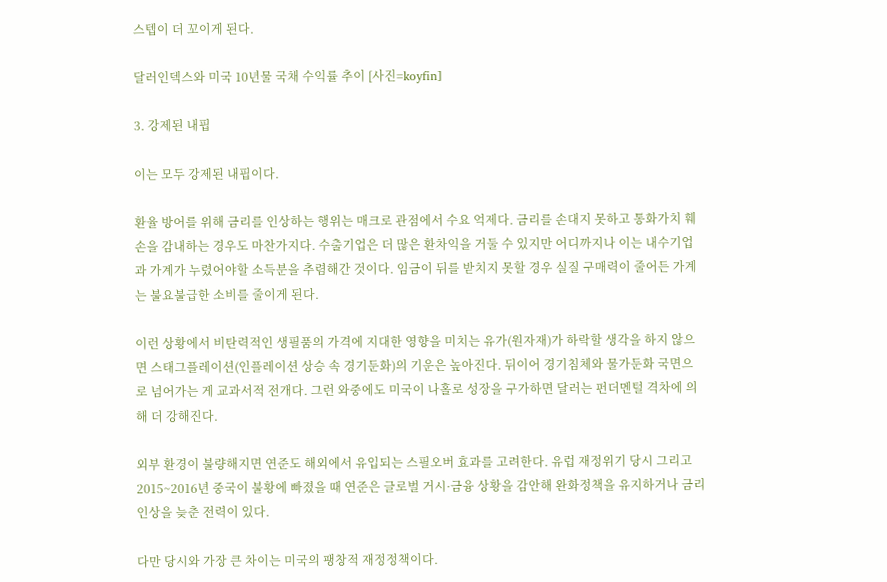스텝이 더 꼬이게 된다.

달러인덱스와 미국 10년물 국채 수익률 추이 [사진=koyfin]

3. 강제된 내핍

이는 모두 강제된 내핍이다.

환율 방어를 위해 금리를 인상하는 행위는 매크로 관점에서 수요 억제다. 금리를 손대지 못하고 통화가치 훼손을 감내하는 경우도 마찬가지다. 수출기업은 더 많은 환차익을 거둘 수 있지만 어디까지나 이는 내수기업과 가계가 누렸어야할 소득분을 추렴해간 것이다. 임금이 뒤를 받치지 못할 경우 실질 구매력이 줄어든 가계는 불요불급한 소비를 줄이게 된다.

이런 상황에서 비탄력적인 생필품의 가격에 지대한 영향을 미치는 유가(원자재)가 하락할 생각을 하지 않으면 스태그플레이션(인플레이션 상승 속 경기둔화)의 기운은 높아진다. 뒤이어 경기침체와 물가둔화 국면으로 넘어가는 게 교과서적 전개다. 그런 와중에도 미국이 나홀로 성장을 구가하면 달러는 펀더멘털 격차에 의해 더 강해진다.

외부 환경이 불량해지면 연준도 해외에서 유입되는 스필오버 효과를 고려한다. 유럽 재정위기 당시 그리고 2015~2016년 중국이 불황에 빠졌을 때 연준은 글로벌 거시·금융 상황을 감안해 완화정책을 유지하거나 금리인상을 늦춘 전력이 있다.

다만 당시와 가장 큰 차이는 미국의 팽창적 재정정책이다.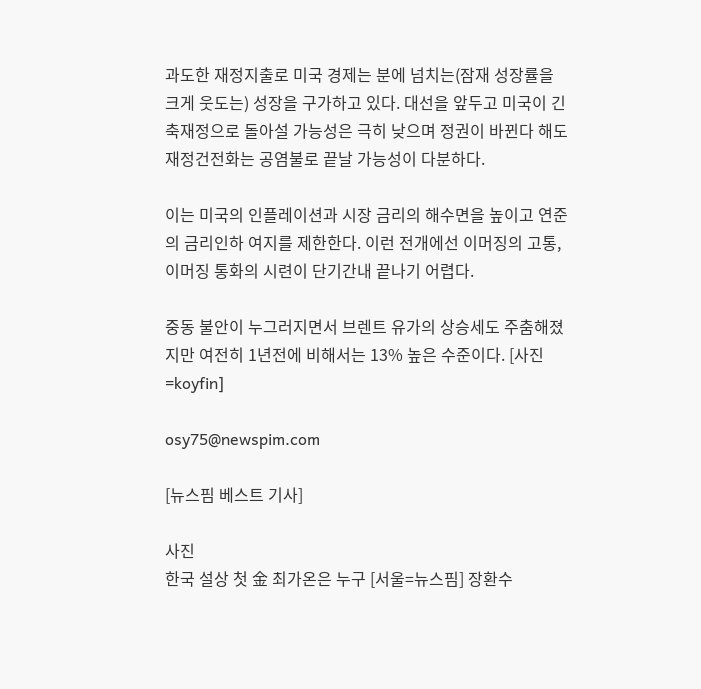과도한 재정지출로 미국 경제는 분에 넘치는(잠재 성장률을 크게 웃도는) 성장을 구가하고 있다. 대선을 앞두고 미국이 긴축재정으로 돌아설 가능성은 극히 낮으며 정권이 바뀐다 해도 재정건전화는 공염불로 끝날 가능성이 다분하다.

이는 미국의 인플레이션과 시장 금리의 해수면을 높이고 연준의 금리인하 여지를 제한한다. 이런 전개에선 이머징의 고통, 이머징 통화의 시련이 단기간내 끝나기 어렵다.

중동 불안이 누그러지면서 브렌트 유가의 상승세도 주춤해졌지만 여전히 1년전에 비해서는 13% 높은 수준이다. [사진=koyfin]

osy75@newspim.com

[뉴스핌 베스트 기사]

사진
한국 설상 첫 金 최가온은 누구 [서울=뉴스핌] 장환수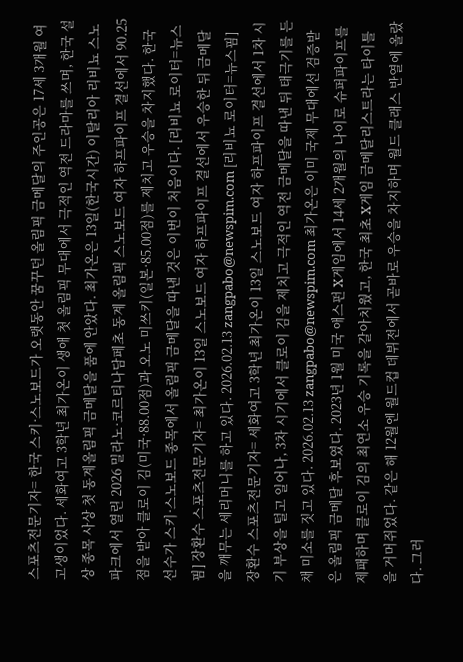스포츠전문기자= 한국 스키·스노보드가 오랫동안 꿈꾸던 올림픽 금메달의 주인공은 17세 3개월 여고생이었다. 세화여고 3학년 최가온이 생애 첫 올림픽 무대에서 극적인 역전 드라마를 쓰며, 한국 설상 종목 사상 첫 동계올림픽 금메달을 품에 안았다. 최가온은 13일(한국시간) 이탈리아 리비뇨 스노파크에서 열린 2026 밀라노·코르티나담페초 동계 올림픽 스노보드 여자 하프파이프 결선에서 90.25점을 받아 클로이 김(미국·88.00점)과 오노 미쓰키(일본·85.00점)를 제치고 우승을 차지했다. 한국 선수가 스키·스노보드 종목에서 올림픽 금메달을 따낸 것은 이번이 처음이다. [리비뇨 로이터=뉴스핌] 장환수 스포츠전문기자= 최가온이 13일 스노보드 여자 하프파이프 결선에서 우승한 뒤 금메달을 깨무는 세리머니를 하고 있다. 2026.02.13 zangpabo@newspim.com [리비뇨 로이터=뉴스핌] 장환수 스포츠전문기자= 세화여고 3학년 최가온이 13일 스노보드 여자 하프파이프 결선에서 1차 시기 부상을 털고 일어나, 3차 시기에서 클로이 김을 제치고 극적인 역전 금메달을 따낸 뒤 태극기를 든 채 미소를 짓고 있다. 2026.02.13 zangpabo@newspim.com 최가온은 이미 국제 무대에선 검증받은 올림픽 금메달 후보였다. 2023년 1월 미국 애스펀 X게임에서 14세 2개월의 나이로 슈퍼파이프를 제패하며 클로이 김의 최연소 우승 기록을 갈아치웠고, 한국 최초 X게임 금메달리스트라는 타이틀을 거머쥐었다. 같은 해 12월엔 월드컵 데뷔전에서 곧바로 우승을 차지하며 월드 클래스 반열에 올랐다. 그러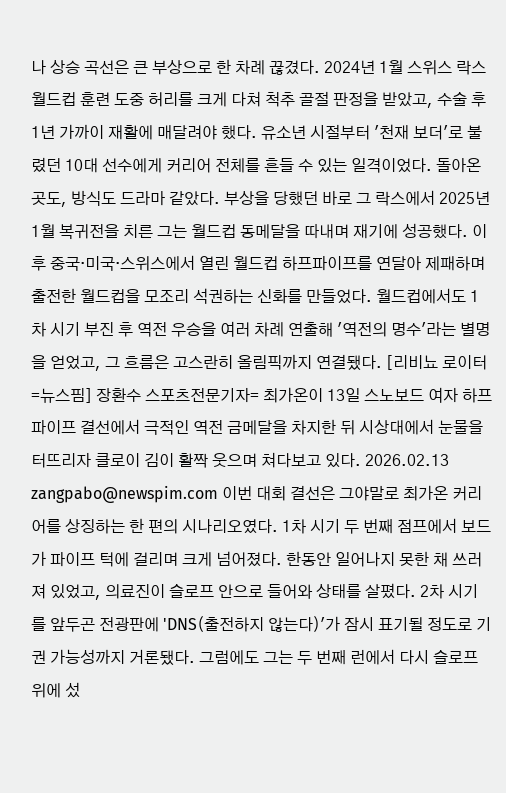나 상승 곡선은 큰 부상으로 한 차례 끊겼다. 2024년 1월 스위스 락스 월드컵 훈련 도중 허리를 크게 다쳐 척추 골절 판정을 받았고, 수술 후 1년 가까이 재활에 매달려야 했다. 유소년 시절부터 '천재 보더'로 불렸던 10대 선수에게 커리어 전체를 흔들 수 있는 일격이었다. 돌아온 곳도, 방식도 드라마 같았다. 부상을 당했던 바로 그 락스에서 2025년 1월 복귀전을 치른 그는 월드컵 동메달을 따내며 재기에 성공했다. 이후 중국·미국·스위스에서 열린 월드컵 하프파이프를 연달아 제패하며 출전한 월드컵을 모조리 석권하는 신화를 만들었다. 월드컵에서도 1차 시기 부진 후 역전 우승을 여러 차례 연출해 '역전의 명수'라는 별명을 얻었고, 그 흐름은 고스란히 올림픽까지 연결됐다. [리비뇨 로이터=뉴스핌] 장환수 스포츠전문기자= 최가온이 13일 스노보드 여자 하프파이프 결선에서 극적인 역전 금메달을 차지한 뒤 시상대에서 눈물을 터뜨리자 클로이 김이 활짝 웃으며 쳐다보고 있다. 2026.02.13 zangpabo@newspim.com 이번 대회 결선은 그야말로 최가온 커리어를 상징하는 한 편의 시나리오였다. 1차 시기 두 번째 점프에서 보드가 파이프 턱에 걸리며 크게 넘어졌다. 한동안 일어나지 못한 채 쓰러져 있었고, 의료진이 슬로프 안으로 들어와 상태를 살폈다. 2차 시기를 앞두곤 전광판에 'DNS(출전하지 않는다)'가 잠시 표기될 정도로 기권 가능성까지 거론됐다. 그럼에도 그는 두 번째 런에서 다시 슬로프 위에 섰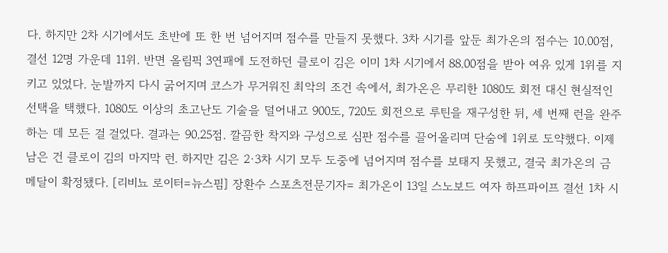다. 하지만 2차 시기에서도 초반에 또 한 번 넘어지며 점수를 만들지 못했다. 3차 시기를 앞둔 최가온의 점수는 10.00점, 결선 12명 가운데 11위. 반면 올림픽 3연패에 도전하던 클로이 김은 이미 1차 시기에서 88.00점을 받아 여유 있게 1위를 지키고 있었다. 눈발까지 다시 굵어지며 코스가 무거워진 최악의 조건 속에서, 최가온은 무리한 1080도 회전 대신 현실적인 선택을 택했다. 1080도 이상의 초고난도 기술을 덜어내고 900도, 720도 회전으로 루틴을 재구성한 뒤, 세 번째 런을 완주하는 데 모든 걸 걸었다. 결과는 90.25점. 깔끔한 착지와 구성으로 심판 점수를 끌어올리며 단숨에 1위로 도약했다. 이제 남은 건 클로이 김의 마지막 런. 하지만 김은 2·3차 시기 모두 도중에 넘어지며 점수를 보태지 못했고, 결국 최가온의 금메달이 확정됐다. [리비뇨 로이터=뉴스핌] 장환수 스포츠전문기자= 최가온이 13일 스노보드 여자 하프파이프 결선 1차 시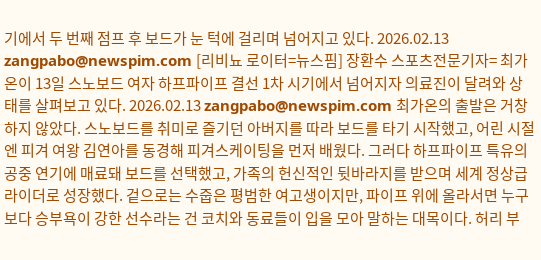기에서 두 번째 점프 후 보드가 눈 턱에 걸리며 넘어지고 있다. 2026.02.13 zangpabo@newspim.com [리비뇨 로이터=뉴스핌] 장환수 스포츠전문기자= 최가온이 13일 스노보드 여자 하프파이프 결선 1차 시기에서 넘어지자 의료진이 달려와 상태를 살펴보고 있다. 2026.02.13 zangpabo@newspim.com 최가온의 출발은 거창하지 않았다. 스노보드를 취미로 즐기던 아버지를 따라 보드를 타기 시작했고, 어린 시절엔 피겨 여왕 김연아를 동경해 피겨스케이팅을 먼저 배웠다. 그러다 하프파이프 특유의 공중 연기에 매료돼 보드를 선택했고, 가족의 헌신적인 뒷바라지를 받으며 세계 정상급 라이더로 성장했다. 겉으로는 수줍은 평범한 여고생이지만, 파이프 위에 올라서면 누구보다 승부욕이 강한 선수라는 건 코치와 동료들이 입을 모아 말하는 대목이다. 허리 부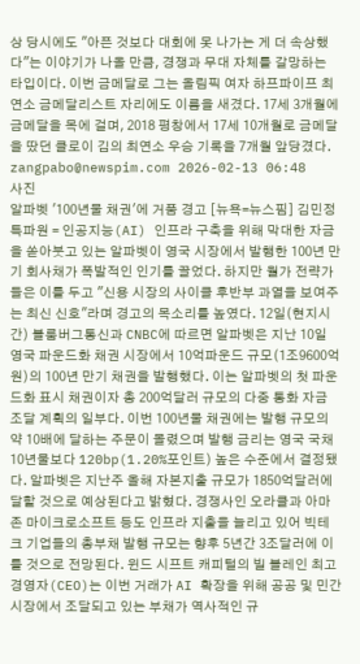상 당시에도 "아픈 것보다 대회에 못 나가는 게 더 속상했다"는 이야기가 나올 만큼, 경쟁과 무대 자체를 갈망하는 타입이다. 이번 금메달로 그는 올림픽 여자 하프파이프 최연소 금메달리스트 자리에도 이름을 새겼다. 17세 3개월에 금메달을 목에 걸며, 2018 평창에서 17세 10개월로 금메달을 땄던 클로이 김의 최연소 우승 기록을 7개월 앞당겼다. zangpabo@newspim.com 2026-02-13 06:48
사진
알파벳 '100년물 채권'에 거품 경고 [뉴욕=뉴스핌] 김민정 특파원 = 인공지능(AI) 인프라 구축을 위해 막대한 자금을 쏟아붓고 있는 알파벳이 영국 시장에서 발행한 100년 만기 회사채가 폭발적인 인기를 끌었다. 하지만 월가 전략가들은 이를 두고 "신용 시장의 사이클 후반부 과열을 보여주는 최신 신호"라며 경고의 목소리를 높였다. 12일(현지시간) 블룸버그통신과 CNBC에 따르면 알파벳은 지난 10일 영국 파운드화 채권 시장에서 10억파운드 규모(1조9600억 원)의 100년 만기 채권을 발행했다. 이는 알파벳의 첫 파운드화 표시 채권이자 총 200억달러 규모의 다중 통화 자금 조달 계획의 일부다. 이번 100년물 채권에는 발행 규모의 약 10배에 달하는 주문이 몰렸으며 발행 금리는 영국 국채 10년물보다 120bp(1.20%포인트) 높은 수준에서 결정됐다. 알파벳은 지난주 올해 자본지출 규모가 1850억달러에 달할 것으로 예상된다고 밝혔다. 경쟁사인 오라클과 아마존 마이크로소프트 등도 인프라 지출을 늘리고 있어 빅테크 기업들의 총부채 발행 규모는 향후 5년간 3조달러에 이를 것으로 전망된다. 윈드 시프트 캐피털의 빌 블레인 최고경영자(CEO)는 이번 거래가 AI 확장을 위해 공공 및 민간 시장에서 조달되고 있는 부채가 역사적인 규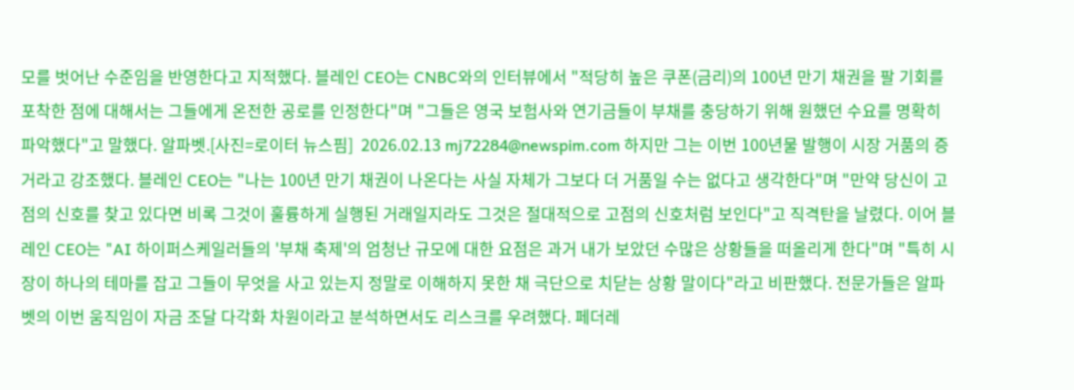모를 벗어난 수준임을 반영한다고 지적했다. 블레인 CEO는 CNBC와의 인터뷰에서 "적당히 높은 쿠폰(금리)의 100년 만기 채권을 팔 기회를 포착한 점에 대해서는 그들에게 온전한 공로를 인정한다"며 "그들은 영국 보험사와 연기금들이 부채를 충당하기 위해 원했던 수요를 명확히 파악했다"고 말했다. 알파벳.[사진=로이터 뉴스핌]  2026.02.13 mj72284@newspim.com 하지만 그는 이번 100년물 발행이 시장 거품의 증거라고 강조했다. 블레인 CEO는 "나는 100년 만기 채권이 나온다는 사실 자체가 그보다 더 거품일 수는 없다고 생각한다"며 "만약 당신이 고점의 신호를 찾고 있다면 비록 그것이 훌륭하게 실행된 거래일지라도 그것은 절대적으로 고점의 신호처럼 보인다"고 직격탄을 날렸다. 이어 블레인 CEO는 "AI 하이퍼스케일러들의 '부채 축제'의 엄청난 규모에 대한 요점은 과거 내가 보았던 수많은 상황들을 떠올리게 한다"며 "특히 시장이 하나의 테마를 잡고 그들이 무엇을 사고 있는지 정말로 이해하지 못한 채 극단으로 치닫는 상황 말이다"라고 비판했다. 전문가들은 알파벳의 이번 움직임이 자금 조달 다각화 차원이라고 분석하면서도 리스크를 우려했다. 페더레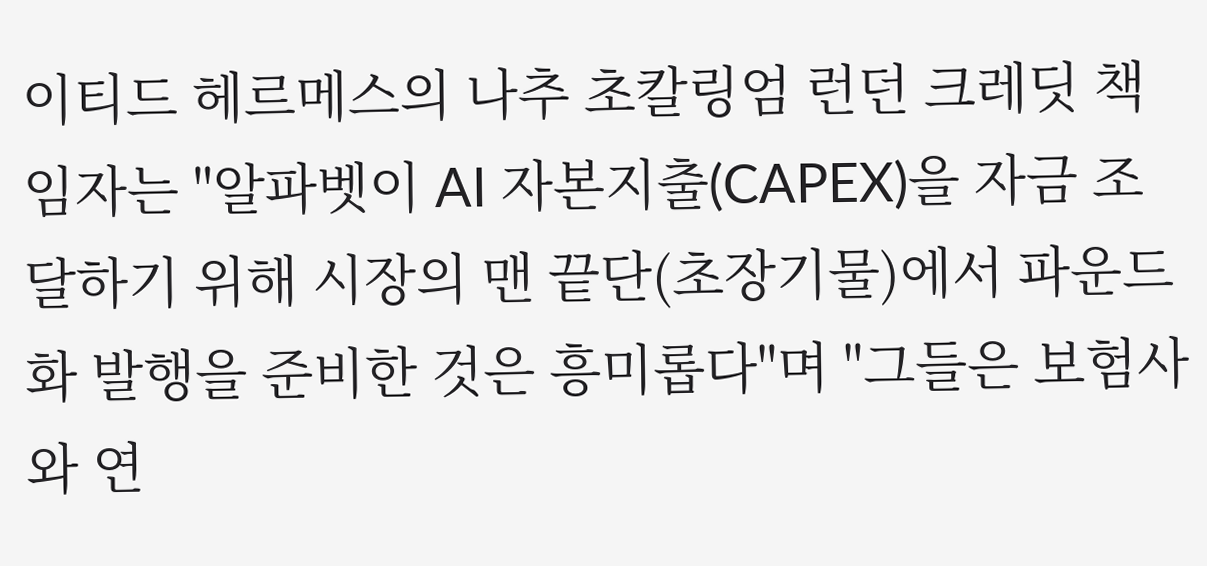이티드 헤르메스의 나추 초칼링엄 런던 크레딧 책임자는 "알파벳이 AI 자본지출(CAPEX)을 자금 조달하기 위해 시장의 맨 끝단(초장기물)에서 파운드화 발행을 준비한 것은 흥미롭다"며 "그들은 보험사와 연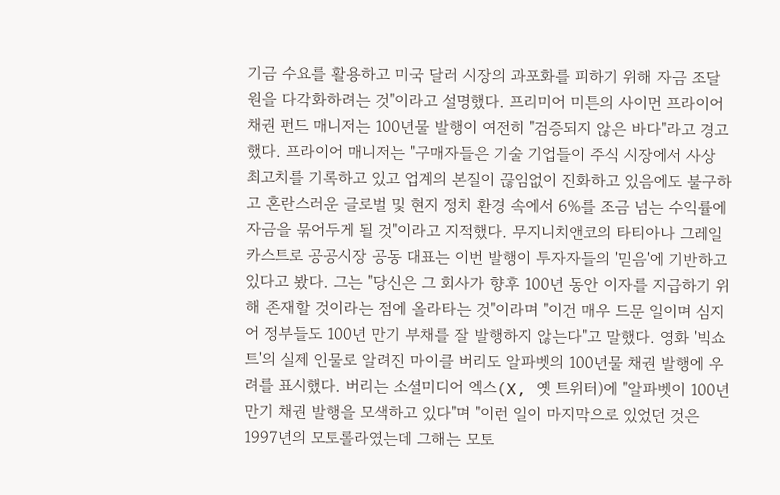기금 수요를 활용하고 미국 달러 시장의 과포화를 피하기 위해 자금 조달원을 다각화하려는 것"이라고 설명했다. 프리미어 미튼의 사이먼 프라이어 채권 펀드 매니저는 100년물 발행이 여전히 "검증되지 않은 바다"라고 경고했다. 프라이어 매니저는 "구매자들은 기술 기업들이 주식 시장에서 사상 최고치를 기록하고 있고 업계의 본질이 끊임없이 진화하고 있음에도 불구하고 혼란스러운 글로벌 및 현지 정치 환경 속에서 6%를 조금 넘는 수익률에 자금을 묶어두게 될 것"이라고 지적했다. 무지니치앤코의 타티아나 그레일 카스트로 공공시장 공동 대표는 이번 발행이 투자자들의 '믿음'에 기반하고 있다고 봤다. 그는 "당신은 그 회사가 향후 100년 동안 이자를 지급하기 위해 존재할 것이라는 점에 올라타는 것"이라며 "이건 매우 드문 일이며 심지어 정부들도 100년 만기 부채를 잘 발행하지 않는다"고 말했다. 영화 '빅쇼트'의 실제 인물로 알려진 마이클 버리도 알파벳의 100년물 채권 발행에 우려를 표시했다. 버리는 소셜미디어 엑스(X, 옛 트위터)에 "알파벳이 100년 만기 채권 발행을 모색하고 있다"며 "이런 일이 마지막으로 있었던 것은 1997년의 모토롤라였는데 그해는 모토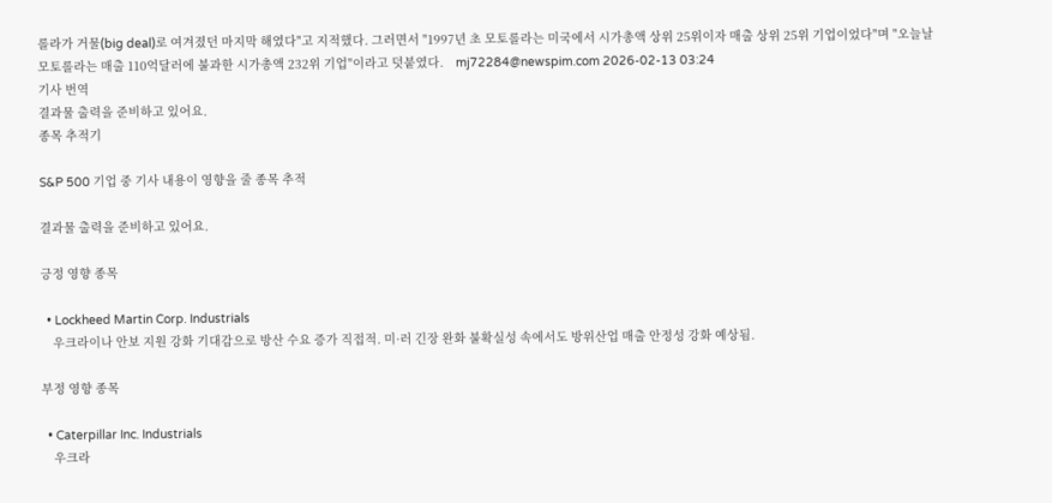롤라가 거물(big deal)로 여겨졌던 마지막 해였다"고 지적했다. 그러면서 "1997년 초 모토롤라는 미국에서 시가총액 상위 25위이자 매출 상위 25위 기업이었다"며 "오늘날 모토롤라는 매출 110억달러에 불과한 시가총액 232위 기업"이라고 덧붙였다.    mj72284@newspim.com 2026-02-13 03:24
기사 번역
결과물 출력을 준비하고 있어요.
종목 추적기

S&P 500 기업 중 기사 내용이 영향을 줄 종목 추적

결과물 출력을 준비하고 있어요.

긍정 영향 종목

  • Lockheed Martin Corp. Industrials
    우크라이나 안보 지원 강화 기대감으로 방산 수요 증가 직접적. 미·러 긴장 완화 불확실성 속에서도 방위산업 매출 안정성 강화 예상됨.

부정 영향 종목

  • Caterpillar Inc. Industrials
    우크라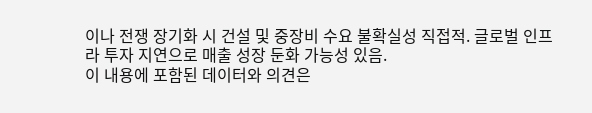이나 전쟁 장기화 시 건설 및 중장비 수요 불확실성 직접적. 글로벌 인프라 투자 지연으로 매출 성장 둔화 가능성 있음.
이 내용에 포함된 데이터와 의견은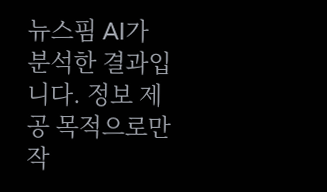뉴스핌 AI가 분석한 결과입니다. 정보 제공 목적으로만 작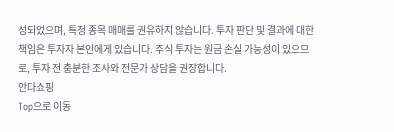성되었으며, 특정 종목 매매를 권유하지 않습니다. 투자 판단 및 결과에 대한 책임은 투자자 본인에게 있습니다. 주식 투자는 원금 손실 가능성이 있으므로, 투자 전 충분한 조사와 전문가 상담을 권장합니다.
안다쇼핑
Top으로 이동